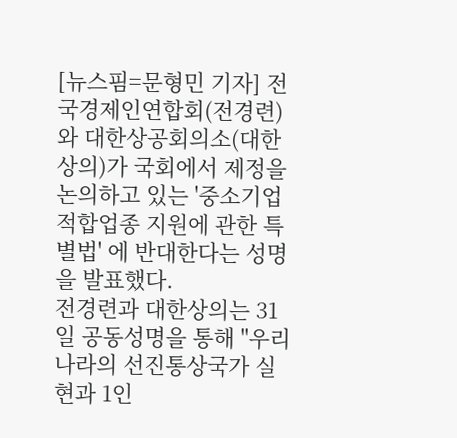[뉴스핌=문형민 기자] 전국경제인연합회(전경련)와 대한상공회의소(대한상의)가 국회에서 제정을 논의하고 있는 '중소기업 적합업종 지원에 관한 특별법' 에 반대한다는 성명을 발표했다.
전경련과 대한상의는 31일 공동성명을 통해 "우리나라의 선진통상국가 실현과 1인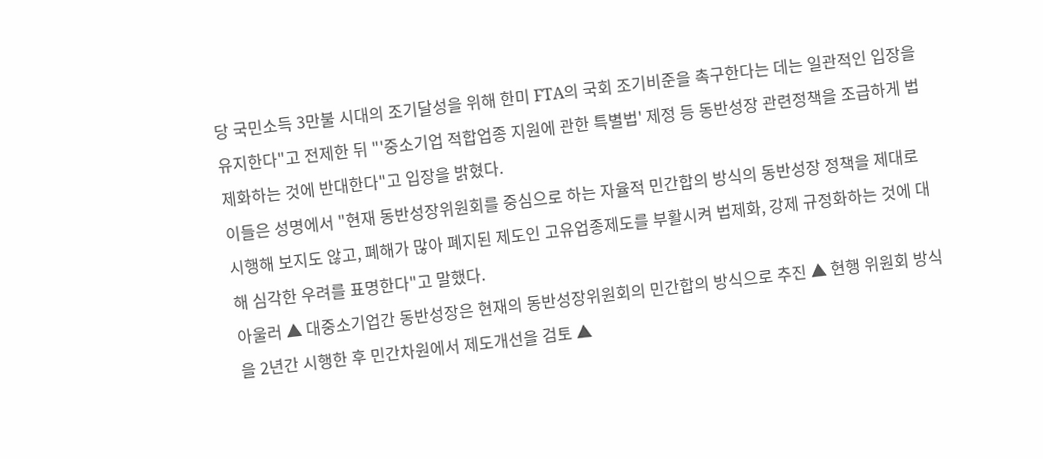당 국민소득 3만불 시대의 조기달성을 위해 한미 FTA의 국회 조기비준을 촉구한다는 데는 일관적인 입장을 유지한다"고 전제한 뒤 "'중소기업 적합업종 지원에 관한 특별법' 제정 등 동반성장 관련정책을 조급하게 법제화하는 것에 반대한다"고 입장을 밝혔다.
이들은 성명에서 "현재 동반성장위원회를 중심으로 하는 자율적 민간합의 방식의 동반성장 정책을 제대로 시행해 보지도 않고, 폐해가 많아 폐지된 제도인 고유업종제도를 부활시켜 법제화, 강제 규정화하는 것에 대해 심각한 우려를 표명한다"고 말했다.
아울러 ▲ 대중소기업간 동반성장은 현재의 동반성장위원회의 민간합의 방식으로 추진 ▲ 현행 위원회 방식을 2년간 시행한 후 민간차원에서 제도개선을 검토 ▲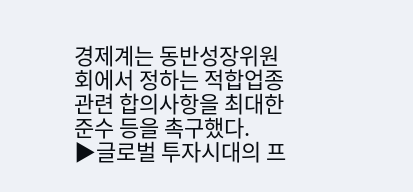경제계는 동반성장위원회에서 정하는 적합업종 관련 합의사항을 최대한 준수 등을 촉구했다.
▶글로벌 투자시대의 프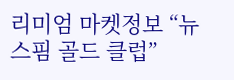리미엄 마켓정보 “뉴스핌 골드 클럽”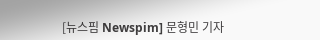[뉴스핌 Newspim] 문형민 기자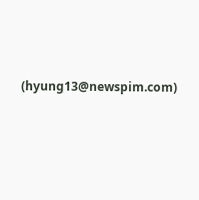(hyung13@newspim.com)